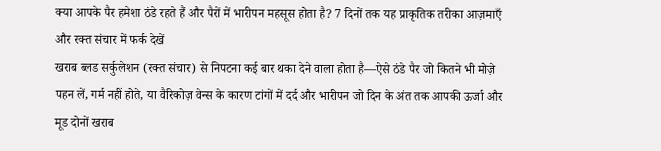क्या आपके पैर हमेशा ठंडे रहते हैं और पैरों में भारीपन महसूस होता है? 7 दिनों तक यह प्राकृतिक तरीका आज़माएँ और रक्त संचार में फर्क देखें
खराब ब्लड सर्कुलेशन (रक्त संचार) से निपटना कई बार थका देने वाला होता है—ऐसे ठंडे पैर जो कितने भी मोज़े पहन लें, गर्म नहीं होते, या वैरिकोज़ वेन्स के कारण टांगों में दर्द और भारीपन जो दिन के अंत तक आपकी ऊर्जा और मूड दोनों खराब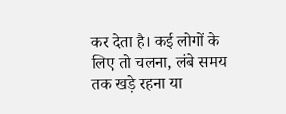कर देता है। कई लोगों के लिए तो चलना, लंबे समय तक खड़े रहना या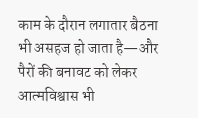काम के दौरान लगातार बैठना भी असहज हो जाता है—और पैरों की बनावट को लेकर आत्मविश्वास भी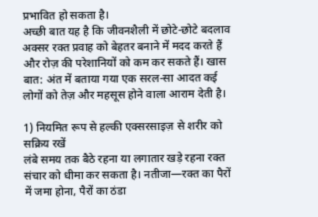प्रभावित हो सकता है।
अच्छी बात यह है कि जीवनशैली में छोटे-छोटे बदलाव अक्सर रक्त प्रवाह को बेहतर बनाने में मदद करते हैं और रोज़ की परेशानियों को कम कर सकते हैं। खास बात: अंत में बताया गया एक सरल-सा आदत कई लोगों को तेज़ और महसूस होने वाला आराम देती है।

1) नियमित रूप से हल्की एक्सरसाइज़ से शरीर को सक्रिय रखें
लंबे समय तक बैठे रहना या लगातार खड़े रहना रक्त संचार को धीमा कर सकता है। नतीजा—रक्त का पैरों में जमा होना, पैरों का ठंडा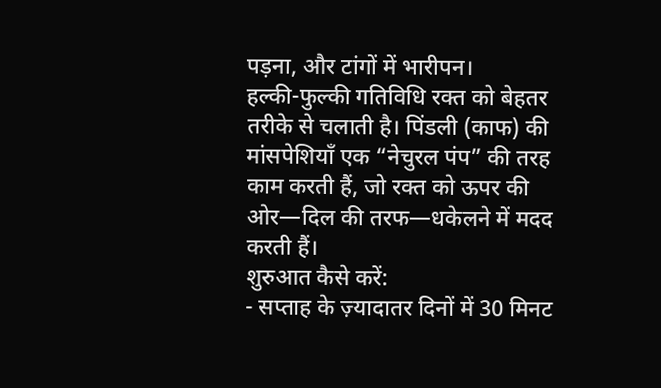पड़ना, और टांगों में भारीपन।
हल्की-फुल्की गतिविधि रक्त को बेहतर तरीके से चलाती है। पिंडली (काफ) की मांसपेशियाँ एक “नेचुरल पंप” की तरह काम करती हैं, जो रक्त को ऊपर की ओर—दिल की तरफ—धकेलने में मदद करती हैं।
शुरुआत कैसे करें:
- सप्ताह के ज़्यादातर दिनों में 30 मिनट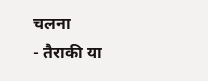चलना
- तैराकी या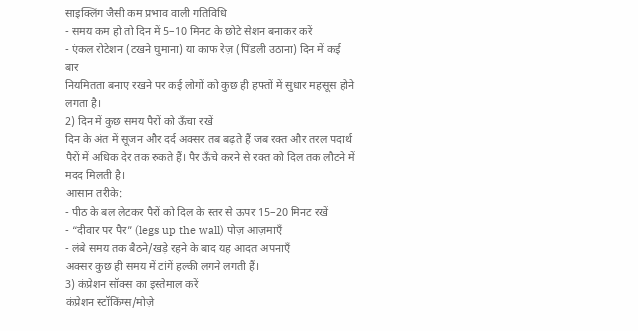साइक्लिंग जैसी कम प्रभाव वाली गतिविधि
- समय कम हो तो दिन में 5–10 मिनट के छोटे सेशन बनाकर करें
- एंकल रोटेशन (टखने घुमाना) या काफ रेज़ (पिंडली उठाना) दिन में कई बार
नियमितता बनाए रखने पर कई लोगों को कुछ ही हफ्तों में सुधार महसूस होने लगता है।
2) दिन में कुछ समय पैरों को ऊँचा रखें
दिन के अंत में सूजन और दर्द अक्सर तब बढ़ते हैं जब रक्त और तरल पदार्थ पैरों में अधिक देर तक रुकते हैं। पैर ऊँचे करने से रक्त को दिल तक लौटने में मदद मिलती है।
आसान तरीके:
- पीठ के बल लेटकर पैरों को दिल के स्तर से ऊपर 15–20 मिनट रखें
- “दीवार पर पैर” (legs up the wall) पोज़ आज़माएँ
- लंबे समय तक बैठने/खड़े रहने के बाद यह आदत अपनाएँ
अक्सर कुछ ही समय में टांगें हल्की लगने लगती हैं।
3) कंप्रेशन सॉक्स का इस्तेमाल करें
कंप्रेशन स्टॉकिंग्स/मोज़े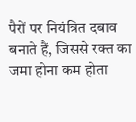पैरों पर नियंत्रित दबाव बनाते हैं, जिससे रक्त का जमा होना कम होता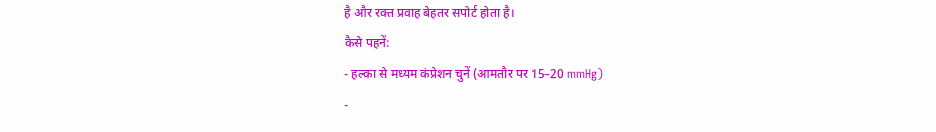है और रक्त प्रवाह बेहतर सपोर्ट होता है।
कैसे पहनें:
- हल्का से मध्यम कंप्रेशन चुनें (आमतौर पर 15–20 mmHg)
-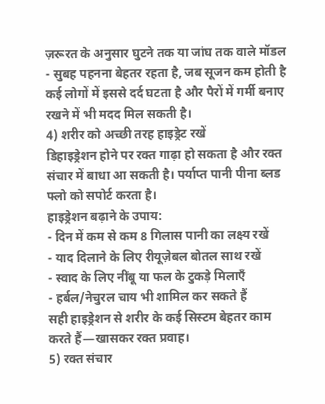ज़रूरत के अनुसार घुटने तक या जांघ तक वाले मॉडल
- सुबह पहनना बेहतर रहता है, जब सूजन कम होती है
कई लोगों में इससे दर्द घटता है और पैरों में गर्मी बनाए रखने में भी मदद मिल सकती है।
4) शरीर को अच्छी तरह हाइड्रेट रखें
डिहाइड्रेशन होने पर रक्त गाढ़ा हो सकता है और रक्त संचार में बाधा आ सकती है। पर्याप्त पानी पीना ब्लड फ्लो को सपोर्ट करता है।
हाइड्रेशन बढ़ाने के उपाय:
- दिन में कम से कम 8 गिलास पानी का लक्ष्य रखें
- याद दिलाने के लिए रीयूज़ेबल बोतल साथ रखें
- स्वाद के लिए नींबू या फल के टुकड़े मिलाएँ
- हर्बल/नेचुरल चाय भी शामिल कर सकते हैं
सही हाइड्रेशन से शरीर के कई सिस्टम बेहतर काम करते हैं—खासकर रक्त प्रवाह।
5) रक्त संचार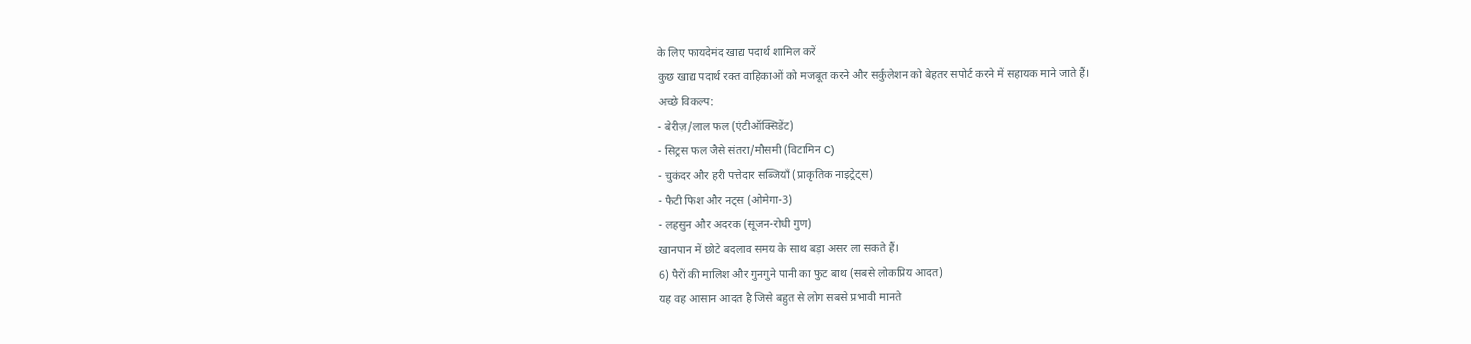के लिए फायदेमंद खाद्य पदार्थ शामिल करें
कुछ खाद्य पदार्थ रक्त वाहिकाओं को मजबूत करने और सर्कुलेशन को बेहतर सपोर्ट करने में सहायक माने जाते हैं।
अच्छे विकल्प:
- बेरीज़/लाल फल (एंटीऑक्सिडेंट)
- सिट्रस फल जैसे संतरा/मौसमी (विटामिन C)
- चुकंदर और हरी पत्तेदार सब्जियाँ (प्राकृतिक नाइट्रेट्स)
- फैटी फिश और नट्स (ओमेगा-3)
- लहसुन और अदरक (सूजन-रोधी गुण)
खानपान में छोटे बदलाव समय के साथ बड़ा असर ला सकते हैं।
6) पैरों की मालिश और गुनगुने पानी का फुट बाथ (सबसे लोकप्रिय आदत)
यह वह आसान आदत है जिसे बहुत से लोग सबसे प्रभावी मानते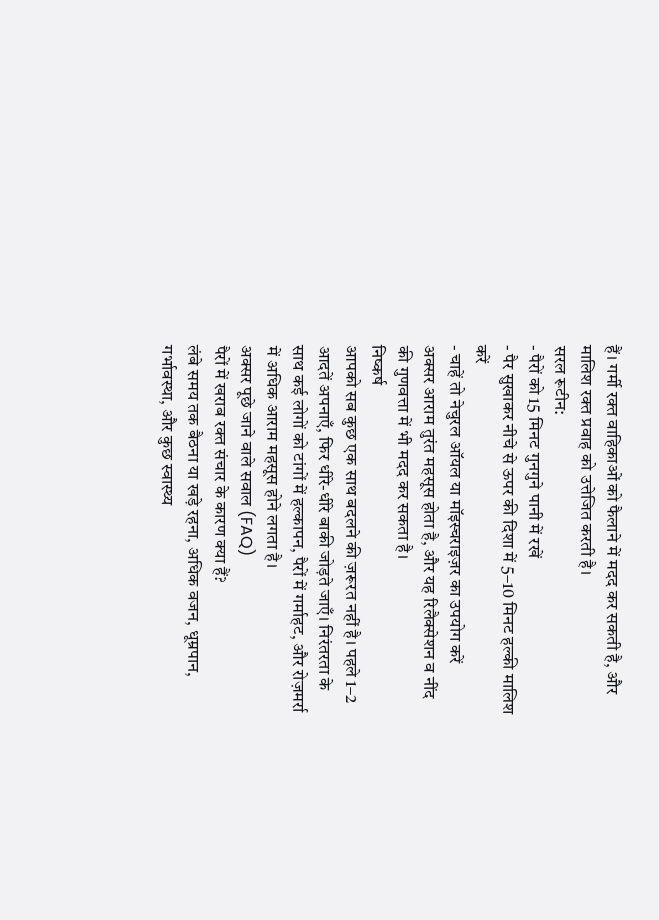हैं। गर्मी रक्त वाहिकाओं को फैलाने में मदद कर सकती है, और मालिश रक्त प्रवाह को उत्तेजित करती है।
सरल रूटीन:
- पैरों को 15 मिनट गुनगुने पानी में रखें
- पैर सुखाकर नीचे से ऊपर की दिशा में 5–10 मिनट हल्की मालिश करें
- चाहें तो नेचुरल ऑयल या मॉइस्चराइज़र का उपयोग करें
अक्सर आराम तुरंत महसूस होता है, और यह रिलैक्सेशन व नींद की गुणवत्ता में भी मदद कर सकता है।
निष्कर्ष
आपको सब कुछ एक साथ बदलने की ज़रूरत नहीं है। पहले 1–2 आदतें अपनाएँ, फिर धीरे-धीरे बाकी जोड़ते जाएँ। निरंतरता के साथ कई लोगों को टांगों में हल्कापन, पैरों में गर्माहट, और रोज़मर्रा में अधिक आराम महसूस होने लगता है।
अक्सर पूछे जाने वाले सवाल (FAQ)
पैरों में खराब रक्त संचार के कारण क्या हैं?
लंबे समय तक बैठना या खड़े रहना, अधिक वजन, धूम्रपान, गर्भावस्था, और कुछ स्वास्थ्य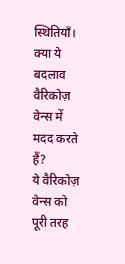स्थितियाँ।
क्या ये बदलाव वैरिकोज़ वेन्स में मदद करते हैं?
ये वैरिकोज़ वेन्स को पूरी तरह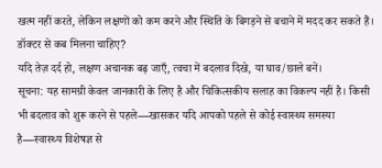खत्म नहीं करते, लेकिन लक्षणों को कम करने और स्थिति के बिगड़ने से बचाने में मदद कर सकते हैं।
डॉक्टर से कब मिलना चाहिए?
यदि तेज़ दर्द हो, लक्षण अचानक बढ़ जाएँ, त्वचा में बदलाव दिखे, या घाव/छाले बनें।
सूचना: यह सामग्री केवल जानकारी के लिए है और चिकित्सकीय सलाह का विकल्प नहीं है। किसी भी बदलाव को शुरू करने से पहले—खासकर यदि आपको पहले से कोई स्वास्थ्य समस्या है—स्वास्थ्य विशेषज्ञ से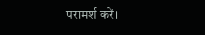परामर्श करें।